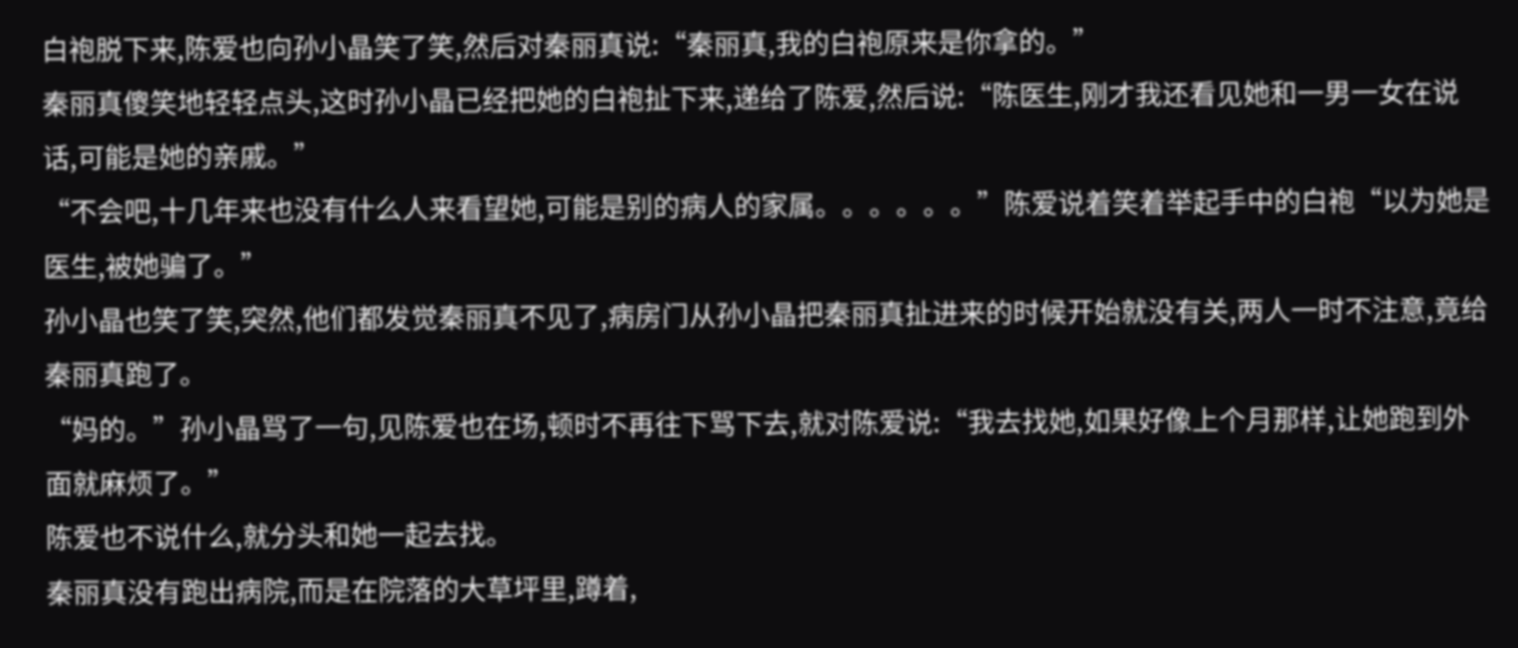白袍脱下来,陈爱也向孙小晶笑了笑,然后对秦丽真说:“秦丽真,我的白袍原来是你拿的。”
秦丽真傻笑地轻轻点头,这时孙小晶已经把她的白袍扯下来,递给了陈爱,然后说:“陈医生,刚才我还看见她和一男一女在说话,可能是她的亲戚。”
“不会吧,十几年来也没有什么人来看望她,可能是别的病人的家属。。。。。。”陈爱说着笑着举起手中的白袍“以为她是医生,被她骗了。”
孙小晶也笑了笑,突然,他们都发觉秦丽真不见了,病房门从孙小晶把秦丽真扯进来的时候开始就没有关,两人一时不注意,竟给秦丽真跑了。
“妈的。”孙小晶骂了一句,见陈爱也在场,顿时不再往下骂下去,就对陈爱说:“我去找她,如果好像上个月那样,让她跑到外面就麻烦了。”
陈爱也不说什么,就分头和她一起去找。
秦丽真没有跑出病院,而是在院落的大草坪里,蹲着,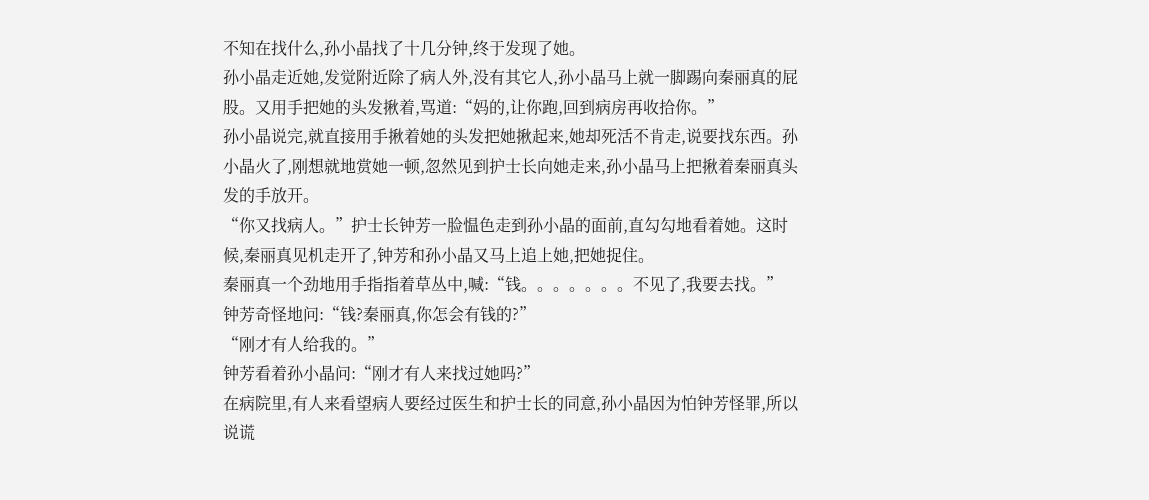不知在找什么,孙小晶找了十几分钟,终于发现了她。
孙小晶走近她,发觉附近除了病人外,没有其它人,孙小晶马上就一脚踢向秦丽真的屁股。又用手把她的头发揪着,骂道:“妈的,让你跑,回到病房再收拾你。”
孙小晶说完,就直接用手揪着她的头发把她揪起来,她却死活不肯走,说要找东西。孙小晶火了,刚想就地赏她一顿,忽然见到护士长向她走来,孙小晶马上把揪着秦丽真头发的手放开。
“你又找病人。”护士长钟芳一脸愠色走到孙小晶的面前,直勾勾地看着她。这时候,秦丽真见机走开了,钟芳和孙小晶又马上追上她,把她捉住。
秦丽真一个劲地用手指指着草丛中,喊:“钱。。。。。。。不见了,我要去找。”
钟芳奇怪地问:“钱?秦丽真,你怎会有钱的?”
“刚才有人给我的。”
钟芳看着孙小晶问:“刚才有人来找过她吗?”
在病院里,有人来看望病人要经过医生和护士长的同意,孙小晶因为怕钟芳怪罪,所以说谎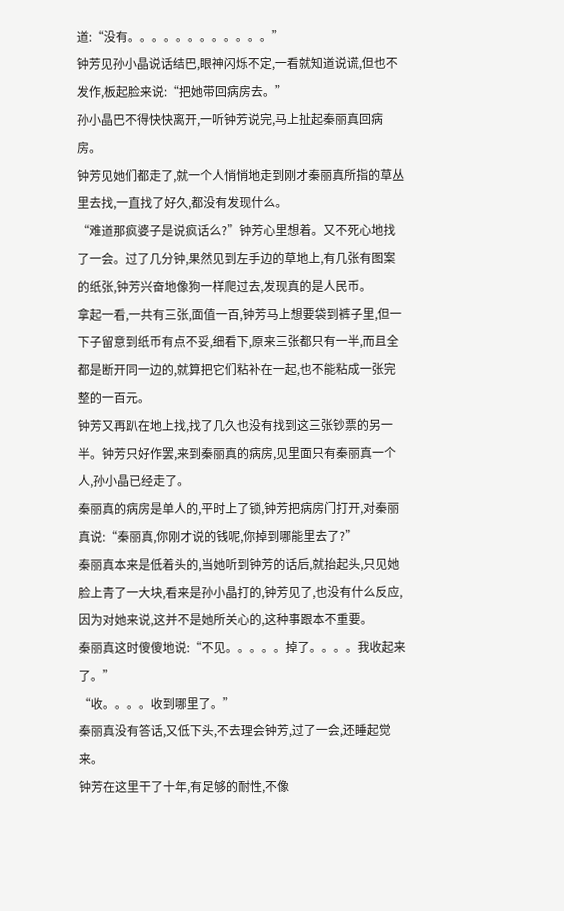道:“没有。。。。。。。。。。。。”
钟芳见孙小晶说话结巴,眼神闪烁不定,一看就知道说谎,但也不发作,板起脸来说:“把她带回病房去。”
孙小晶巴不得快快离开,一听钟芳说完,马上扯起秦丽真回病房。
钟芳见她们都走了,就一个人悄悄地走到刚才秦丽真所指的草丛里去找,一直找了好久,都没有发现什么。
“难道那疯婆子是说疯话么?”钟芳心里想着。又不死心地找了一会。过了几分钟,果然见到左手边的草地上,有几张有图案的纸张,钟芳兴奋地像狗一样爬过去,发现真的是人民币。
拿起一看,一共有三张,面值一百,钟芳马上想要袋到裤子里,但一下子留意到纸币有点不妥,细看下,原来三张都只有一半,而且全都是断开同一边的,就算把它们粘补在一起,也不能粘成一张完整的一百元。
钟芳又再趴在地上找,找了几久也没有找到这三张钞票的另一半。钟芳只好作罢,来到秦丽真的病房,见里面只有秦丽真一个人,孙小晶已经走了。
秦丽真的病房是单人的,平时上了锁,钟芳把病房门打开,对秦丽真说:“秦丽真,你刚才说的钱呢,你掉到哪能里去了?”
秦丽真本来是低着头的,当她听到钟芳的话后,就抬起头,只见她脸上青了一大块,看来是孙小晶打的,钟芳见了,也没有什么反应,因为对她来说,这并不是她所关心的,这种事跟本不重要。
秦丽真这时傻傻地说:“不见。。。。。掉了。。。。我收起来了。”
“收。。。。收到哪里了。”
秦丽真没有答话,又低下头,不去理会钟芳,过了一会,还睡起觉来。
钟芳在这里干了十年,有足够的耐性,不像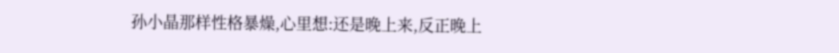孙小晶那样性格暴燥,心里想:还是晚上来,反正晚上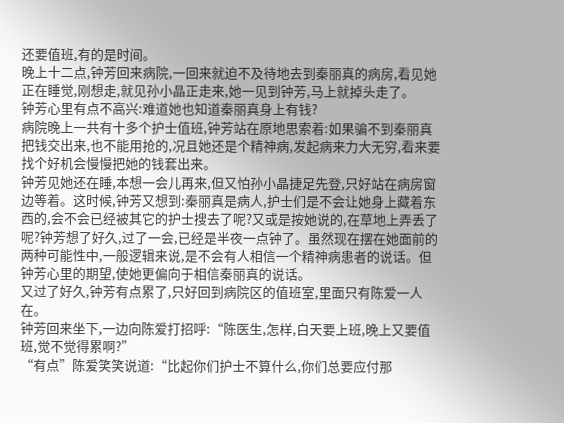还要值班,有的是时间。
晚上十二点,钟芳回来病院,一回来就迫不及待地去到秦丽真的病房,看见她正在睡觉,刚想走,就见孙小晶正走来,她一见到钟芳,马上就掉头走了。
钟芳心里有点不高兴:难道她也知道秦丽真身上有钱?
病院晚上一共有十多个护士值班,钟芳站在原地思索着:如果骗不到秦丽真把钱交出来,也不能用抢的,况且她还是个精神病,发起病来力大无穷,看来要找个好机会慢慢把她的钱套出来。
钟芳见她还在睡,本想一会儿再来,但又怕孙小晶捷足先登,只好站在病房窗边等着。这时候,钟芳又想到:秦丽真是病人,护士们是不会让她身上藏着东西的,会不会已经被其它的护士搜去了呢?又或是按她说的,在草地上弄丢了呢?钟芳想了好久,过了一会,已经是半夜一点钟了。虽然现在摆在她面前的两种可能性中,一般逻辑来说,是不会有人相信一个精神病患者的说话。但钟芳心里的期望,使她更偏向于相信秦丽真的说话。
又过了好久,钟芳有点累了,只好回到病院区的值班室,里面只有陈爱一人在。
钟芳回来坐下,一边向陈爱打招呼:“陈医生,怎样,白天要上班,晚上又要值班,觉不觉得累啊?”
“有点”陈爱笑笑说道:“比起你们护士不算什么,你们总要应付那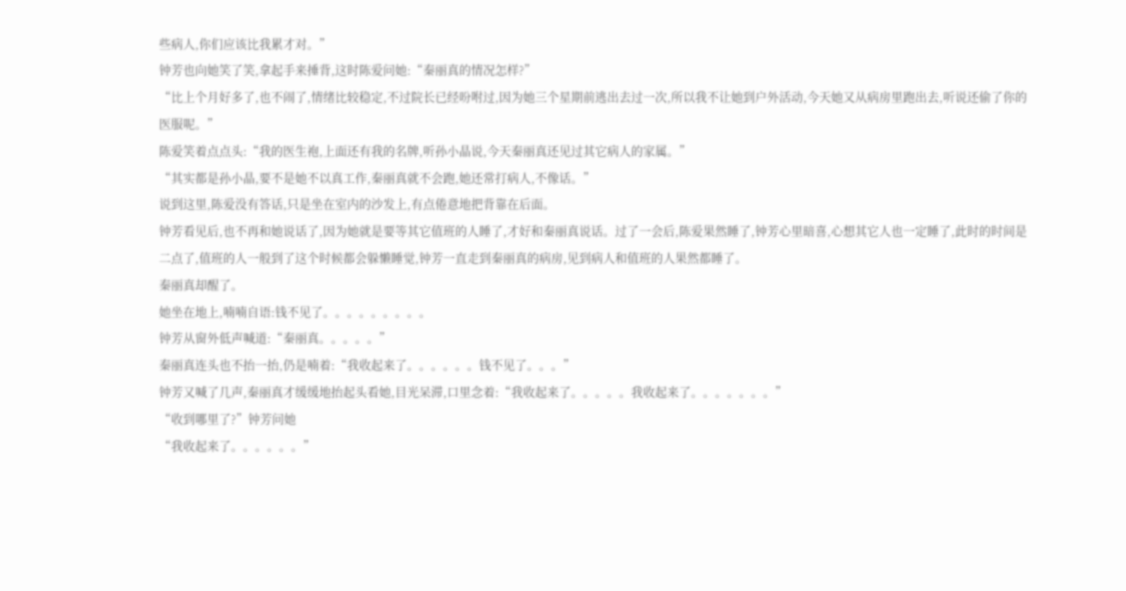些病人,你们应该比我累才对。”
钟芳也向她笑了笑,拿起手来捶背,这时陈爱问她:“秦丽真的情况怎样?”
“比上个月好多了,也不闹了,情绪比较稳定,不过院长已经吩咐过,因为她三个星期前逃出去过一次,所以我不让她到户外活动,今天她又从病房里跑出去,听说还偷了你的医服呢。”
陈爱笑着点点头:“我的医生袍,上面还有我的名牌,听孙小晶说,今天秦丽真还见过其它病人的家属。”
“其实都是孙小晶,要不是她不以真工作,秦丽真就不会跑,她还常打病人,不像话。”
说到这里,陈爱没有答话,只是坐在室内的沙发上,有点倦意地把背靠在后面。
钟芳看见后,也不再和她说话了,因为她就是要等其它值班的人睡了,才好和秦丽真说话。过了一会后,陈爱果然睡了,钟芳心里暗喜,心想其它人也一定睡了,此时的时间是二点了,值班的人一般到了这个时候都会躲懒睡觉,钟芳一直走到秦丽真的病房,见到病人和值班的人果然都睡了。
秦丽真却醒了。
她坐在地上,喃喃自语:钱不见了。。。。。。。。。
钟芳从窗外低声喊道:“秦丽真。。。。。”
秦丽真连头也不抬一抬,仍是喃着:“我收起来了。。。。。。钱不见了。。。”
钟芳又喊了几声,秦丽真才缓缓地抬起头看她,目光呆滞,口里念着:“我收起来了。。。。。我收起来了。。。。。。。”
“收到哪里了?”钟芳问她
“我收起来了。。。。。。”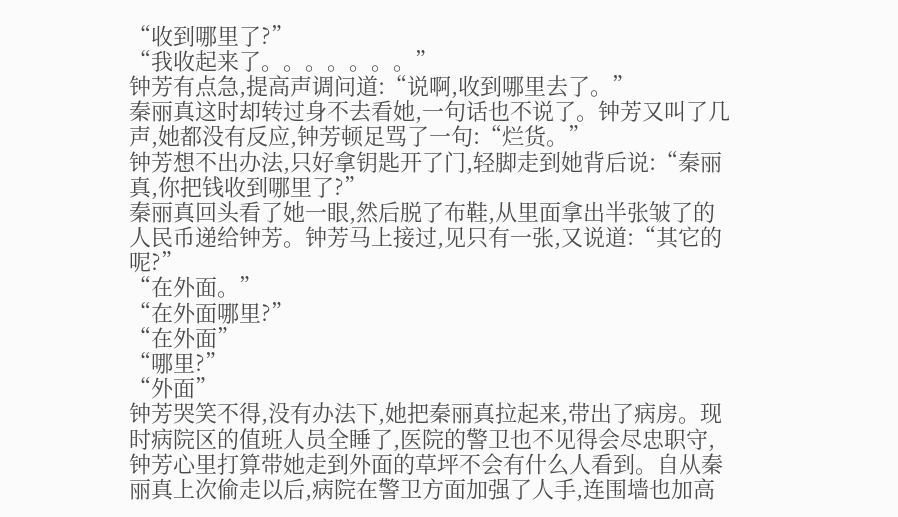“收到哪里了?”
“我收起来了。。。。。。。”
钟芳有点急,提高声调问道:“说啊,收到哪里去了。”
秦丽真这时却转过身不去看她,一句话也不说了。钟芳又叫了几声,她都没有反应,钟芳顿足骂了一句:“烂货。”
钟芳想不出办法,只好拿钥匙开了门,轻脚走到她背后说:“秦丽真,你把钱收到哪里了?”
秦丽真回头看了她一眼,然后脱了布鞋,从里面拿出半张皱了的人民币递给钟芳。钟芳马上接过,见只有一张,又说道:“其它的呢?”
“在外面。”
“在外面哪里?”
“在外面”
“哪里?”
“外面”
钟芳哭笑不得,没有办法下,她把秦丽真拉起来,带出了病房。现时病院区的值班人员全睡了,医院的警卫也不见得会尽忠职守,钟芳心里打算带她走到外面的草坪不会有什么人看到。自从秦丽真上次偷走以后,病院在警卫方面加强了人手,连围墙也加高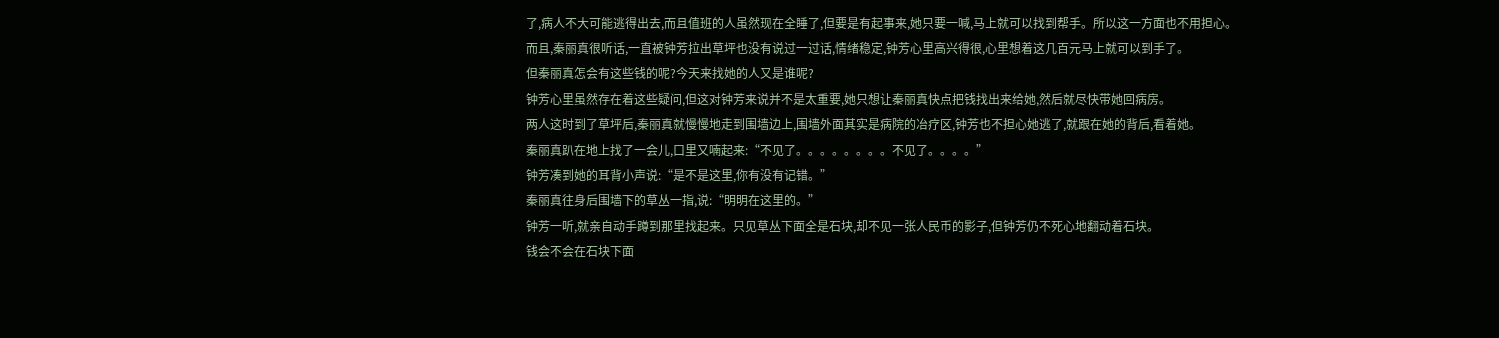了,病人不大可能逃得出去,而且值班的人虽然现在全睡了,但要是有起事来,她只要一喊,马上就可以找到帮手。所以这一方面也不用担心。
而且,秦丽真很听话,一直被钟芳拉出草坪也没有说过一过话,情绪稳定,钟芳心里高兴得很,心里想着这几百元马上就可以到手了。
但秦丽真怎会有这些钱的呢?今天来找她的人又是谁呢?
钟芳心里虽然存在着这些疑问,但这对钟芳来说并不是太重要,她只想让秦丽真快点把钱找出来给她,然后就尽快带她回病房。
两人这时到了草坪后,秦丽真就慢慢地走到围墙边上,围墙外面其实是病院的冶疗区,钟芳也不担心她逃了,就跟在她的背后,看着她。
秦丽真趴在地上找了一会儿,口里又喃起来:“不见了。。。。。。。。不见了。。。。”
钟芳凑到她的耳背小声说:“是不是这里,你有没有记错。”
秦丽真往身后围墙下的草丛一指,说:“明明在这里的。”
钟芳一听,就亲自动手蹲到那里找起来。只见草丛下面全是石块,却不见一张人民币的影子,但钟芳仍不死心地翻动着石块。
钱会不会在石块下面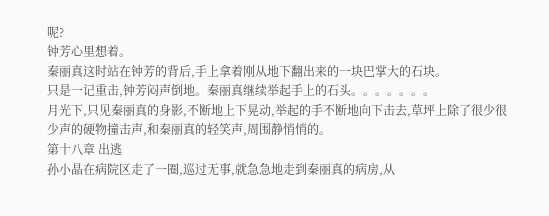呢?
钟芳心里想着。
秦丽真这时站在钟芳的背后,手上拿着刚从地下翻出来的一块巴掌大的石块。
只是一记重击,钟芳闷声倒地。秦丽真继续举起手上的石头。。。。。。。
月光下,只见秦丽真的身影,不断地上下晃动,举起的手不断地向下击去,草坪上除了很少很少声的硬物撞击声,和秦丽真的轻笑声,周围静悄悄的。
第十八章 出逃
孙小晶在病院区走了一圈,巡过无事,就急急地走到秦丽真的病房,从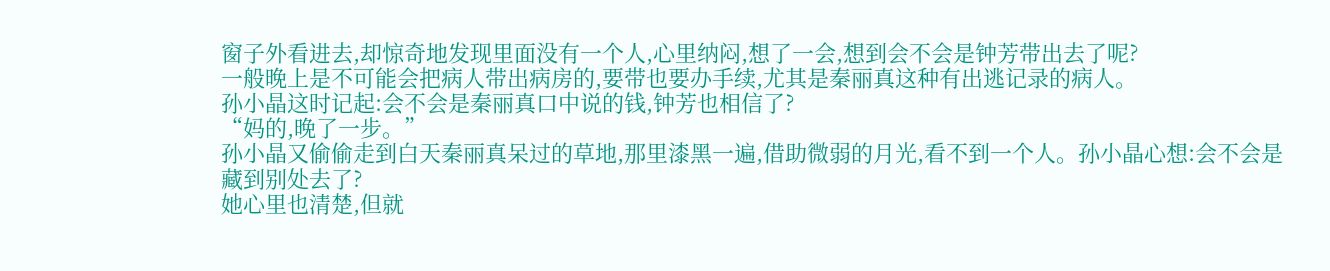窗子外看进去,却惊奇地发现里面没有一个人,心里纳闷,想了一会,想到会不会是钟芳带出去了呢?
一般晚上是不可能会把病人带出病房的,要带也要办手续,尤其是秦丽真这种有出逃记录的病人。
孙小晶这时记起:会不会是秦丽真口中说的钱,钟芳也相信了?
“妈的,晚了一步。”
孙小晶又偷偷走到白天秦丽真呆过的草地,那里漆黑一遍,借助微弱的月光,看不到一个人。孙小晶心想:会不会是藏到别处去了?
她心里也清楚,但就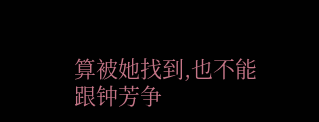算被她找到,也不能跟钟芳争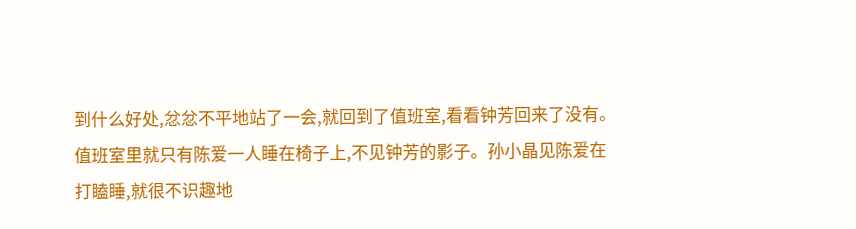到什么好处,忿忿不平地站了一会,就回到了值班室,看看钟芳回来了没有。
值班室里就只有陈爱一人睡在椅子上,不见钟芳的影子。孙小晶见陈爱在打瞌睡,就很不识趣地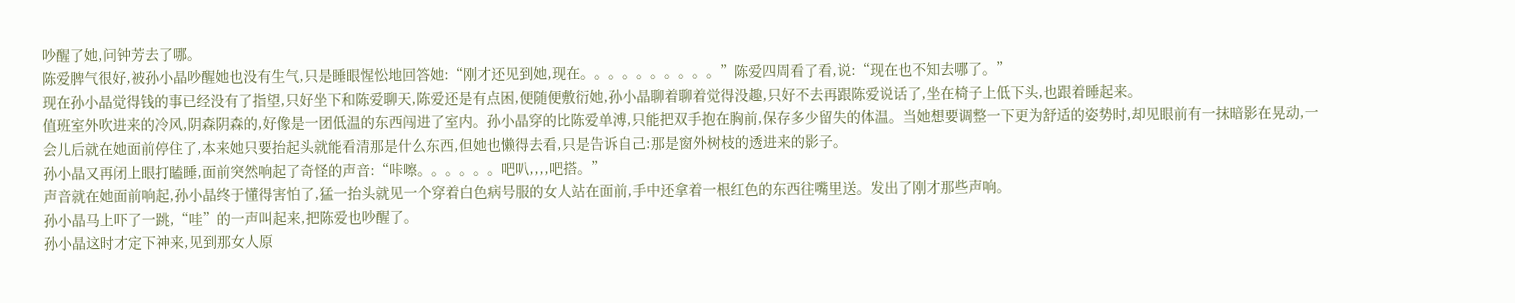吵醒了她,问钟芳去了哪。
陈爱脾气很好,被孙小晶吵醒她也没有生气,只是睡眼惺忪地回答她:“刚才还见到她,现在。。。。。。。。。。”陈爱四周看了看,说:“现在也不知去哪了。”
现在孙小晶觉得钱的事已经没有了指望,只好坐下和陈爱聊天,陈爱还是有点困,便随便敷衍她,孙小晶聊着聊着觉得没趣,只好不去再跟陈爱说话了,坐在椅子上低下头,也跟着睡起来。
值班室外吹进来的冷风,阴森阴森的,好像是一团低温的东西闯进了室内。孙小晶穿的比陈爱单溥,只能把双手抱在胸前,保存多少留失的体温。当她想要调整一下更为舒适的姿势时,却见眼前有一抹暗影在晃动,一会儿后就在她面前停住了,本来她只要抬起头就能看清那是什么东西,但她也懒得去看,只是告诉自己:那是窗外树枝的透进来的影子。
孙小晶又再闭上眼打瞌睡,面前突然响起了奇怪的声音:“咔嚓。。。。。。吧叭,,,,吧搭。”
声音就在她面前响起,孙小晶终于懂得害怕了,猛一抬头就见一个穿着白色病号服的女人站在面前,手中还拿着一根红色的东西往嘴里送。发出了刚才那些声响。
孙小晶马上吓了一跳,“哇”的一声叫起来,把陈爱也吵醒了。
孙小晶这时才定下神来,见到那女人原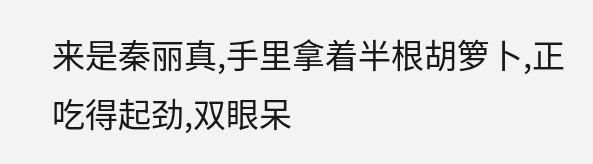来是秦丽真,手里拿着半根胡箩卜,正吃得起劲,双眼呆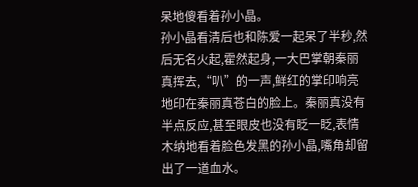呆地傻看着孙小晶。
孙小晶看清后也和陈爱一起呆了半秒,然后无名火起,霍然起身,一大巴掌朝秦丽真挥去,“叭”的一声,鲜红的掌印响亮地印在秦丽真苍白的脸上。秦丽真没有半点反应,甚至眼皮也没有眨一眨,表情木纳地看着脸色发黑的孙小晶,嘴角却留出了一道血水。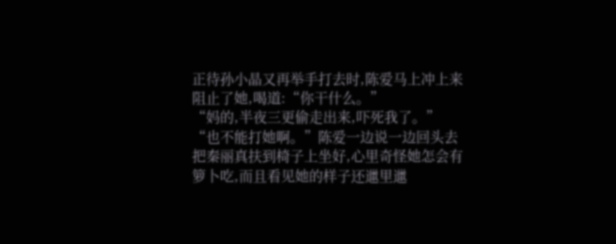正待孙小晶又再举手打去时,陈爱马上冲上来阻止了她,喝道:“你干什么。”
“妈的,半夜三更偷走出来,吓死我了。”
“也不能打她啊。”陈爱一边说一边回头去把秦丽真扶到椅子上坐好,心里奇怪她怎会有箩卜吃,而且看见她的样子还邋里邋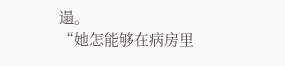遢。
“她怎能够在病房里